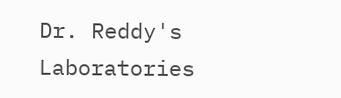Dr. Reddy's Laboratories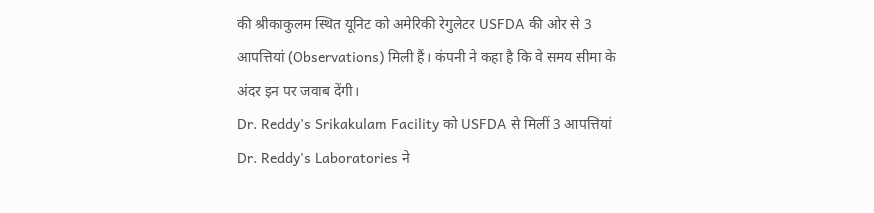की श्रीकाकुलम स्थित यूनिट को अमेरिकी रेगुलेटर USFDA की ओर से 3 आपत्तियां (Observations) मिली हैं। कंपनी ने कहा है कि वे समय सीमा के अंदर इन पर जवाब देंगी।
Dr. Reddy's Srikakulam Facility को USFDA से मिलीं 3 आपत्तियां
Dr. Reddy's Laboratories ने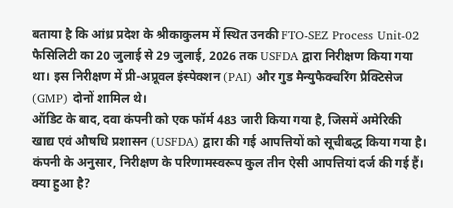बताया है कि आंध्र प्रदेश के श्रीकाकुलम में स्थित उनकी FTO-SEZ Process Unit-02 फैसिलिटी का 20 जुलाई से 29 जुलाई, 2026 तक USFDA द्वारा निरीक्षण किया गया था। इस निरीक्षण में प्री-अप्रूवल इंस्पेक्शन (PAI) और गुड मैन्युफैक्चरिंग प्रैक्टिसेज (GMP) दोनों शामिल थे।
ऑडिट के बाद, दवा कंपनी को एक फॉर्म 483 जारी किया गया है, जिसमें अमेरिकी खाद्य एवं औषधि प्रशासन (USFDA) द्वारा की गई आपत्तियों को सूचीबद्ध किया गया है। कंपनी के अनुसार, निरीक्षण के परिणामस्वरूप कुल तीन ऐसी आपत्तियां दर्ज की गई हैं।
क्या हुआ है?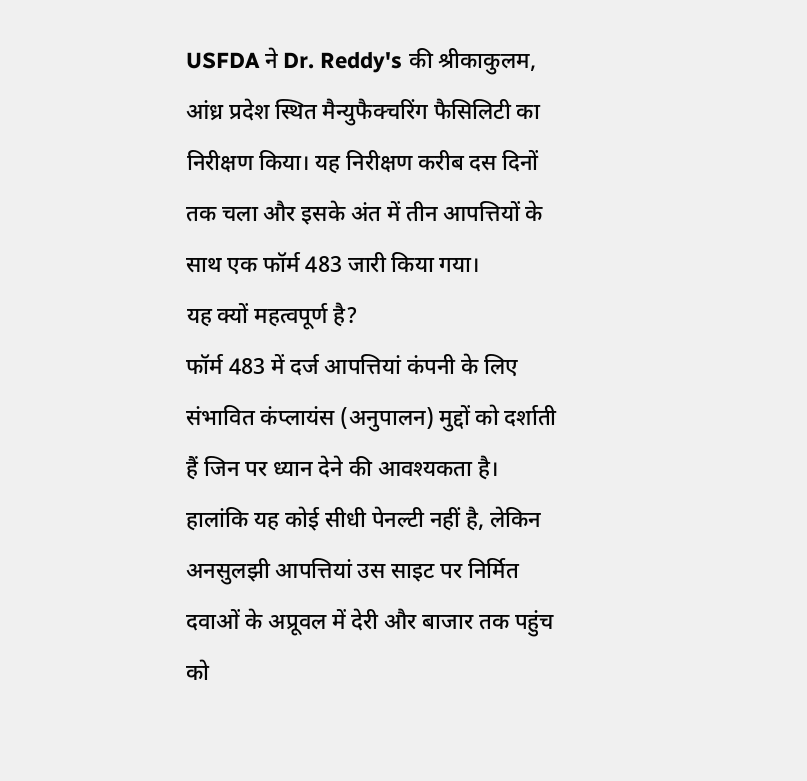USFDA ने Dr. Reddy's की श्रीकाकुलम, आंध्र प्रदेश स्थित मैन्युफैक्चरिंग फैसिलिटी का निरीक्षण किया। यह निरीक्षण करीब दस दिनों तक चला और इसके अंत में तीन आपत्तियों के साथ एक फॉर्म 483 जारी किया गया।
यह क्यों महत्वपूर्ण है?
फॉर्म 483 में दर्ज आपत्तियां कंपनी के लिए संभावित कंप्लायंस (अनुपालन) मुद्दों को दर्शाती हैं जिन पर ध्यान देने की आवश्यकता है। हालांकि यह कोई सीधी पेनल्टी नहीं है, लेकिन अनसुलझी आपत्तियां उस साइट पर निर्मित दवाओं के अप्रूवल में देरी और बाजार तक पहुंच को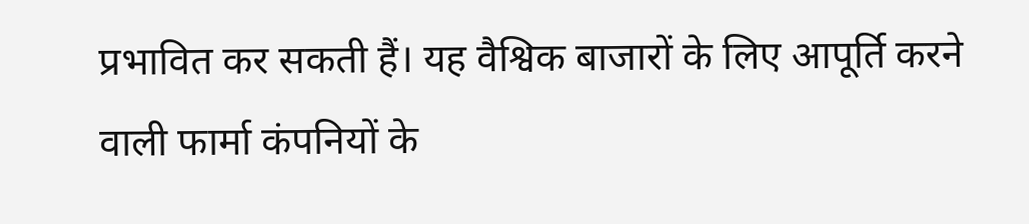प्रभावित कर सकती हैं। यह वैश्विक बाजारों के लिए आपूर्ति करने वाली फार्मा कंपनियों के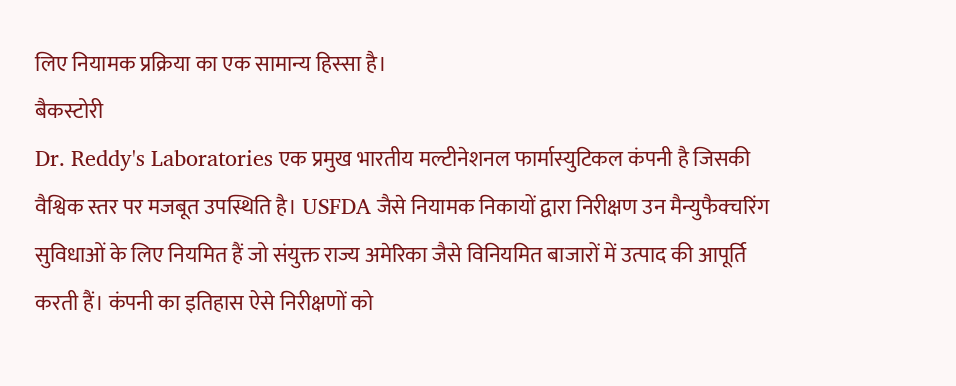लिए नियामक प्रक्रिया का एक सामान्य हिस्सा है।
बैकस्टोरी
Dr. Reddy's Laboratories एक प्रमुख भारतीय मल्टीनेशनल फार्मास्युटिकल कंपनी है जिसकी वैश्विक स्तर पर मजबूत उपस्थिति है। USFDA जैसे नियामक निकायों द्वारा निरीक्षण उन मैन्युफैक्चरिंग सुविधाओं के लिए नियमित हैं जो संयुक्त राज्य अमेरिका जैसे विनियमित बाजारों में उत्पाद की आपूर्ति करती हैं। कंपनी का इतिहास ऐसे निरीक्षणों को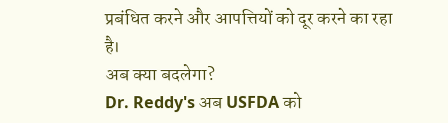प्रबंधित करने और आपत्तियों को दूर करने का रहा है।
अब क्या बदलेगा?
Dr. Reddy's अब USFDA को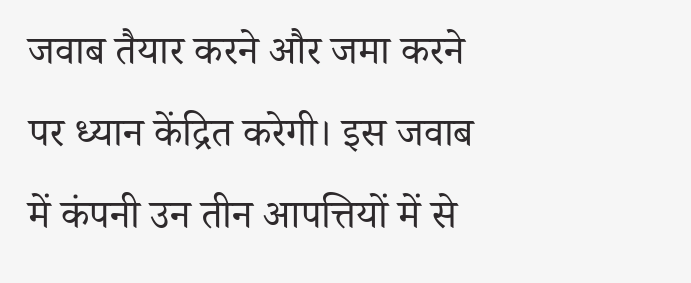जवाब तैयार करने और जमा करने पर ध्यान केंद्रित करेगी। इस जवाब में कंपनी उन तीन आपत्तियों में से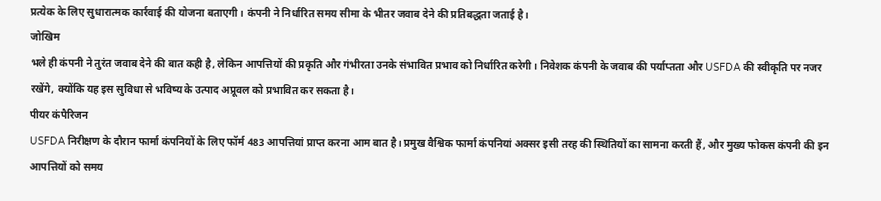प्रत्येक के लिए सुधारात्मक कार्रवाई की योजना बताएगी। कंपनी ने निर्धारित समय सीमा के भीतर जवाब देने की प्रतिबद्धता जताई है।
जोखिम
भले ही कंपनी ने तुरंत जवाब देने की बात कही है, लेकिन आपत्तियों की प्रकृति और गंभीरता उनके संभावित प्रभाव को निर्धारित करेगी। निवेशक कंपनी के जवाब की पर्याप्तता और USFDA की स्वीकृति पर नजर रखेंगे, क्योंकि यह इस सुविधा से भविष्य के उत्पाद अप्रूवल को प्रभावित कर सकता है।
पीयर कंपैरिजन
USFDA निरीक्षण के दौरान फार्मा कंपनियों के लिए फॉर्म 483 आपत्तियां प्राप्त करना आम बात है। प्रमुख वैश्विक फार्मा कंपनियां अक्सर इसी तरह की स्थितियों का सामना करती हैं, और मुख्य फोकस कंपनी की इन आपत्तियों को समय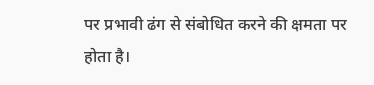पर प्रभावी ढंग से संबोधित करने की क्षमता पर होता है।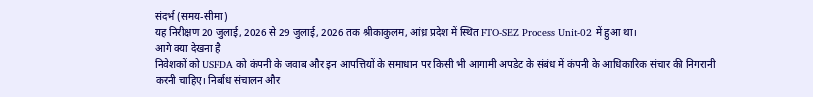संदर्भ (समय-सीमा)
यह निरीक्षण 20 जुलाई, 2026 से 29 जुलाई, 2026 तक श्रीकाकुलम, आंध्र प्रदेश में स्थित FTO-SEZ Process Unit-02 में हुआ था।
आगे क्या देखना है
निवेशकों को USFDA को कंपनी के जवाब और इन आपत्तियों के समाधान पर किसी भी आगामी अपडेट के संबंध में कंपनी के आधिकारिक संचार की निगरानी करनी चाहिए। निर्बाध संचालन और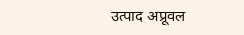उत्पाद अप्रूवल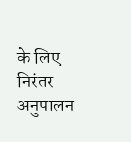के लिए निरंतर अनुपालन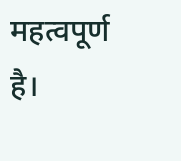महत्वपूर्ण है।